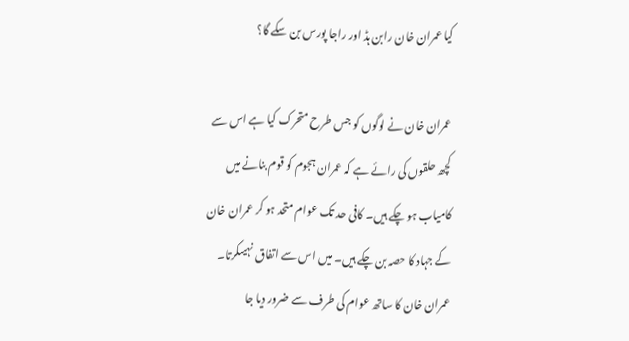کیا عمران خان رابن ہڈ اور راجا پورس بن سکے گا؟

عمران خان نے لوگوں کو جس طرح متحرک کیا ہے اس سے کچھ حلقوں کی رائے ہے کہ عمران ہجوم کو قوم بنانے میں کامیاب ہو چکے ہیں۔ کافی حد تک عوام متحد ہو کر عمران خان کے جہاد کا حصہ بن چکے ہیں۔ میں اس سے اتفاق نہیںکرتا۔ عمران خان کا ساتھ عوام کی طرف سے ضرور دیا جا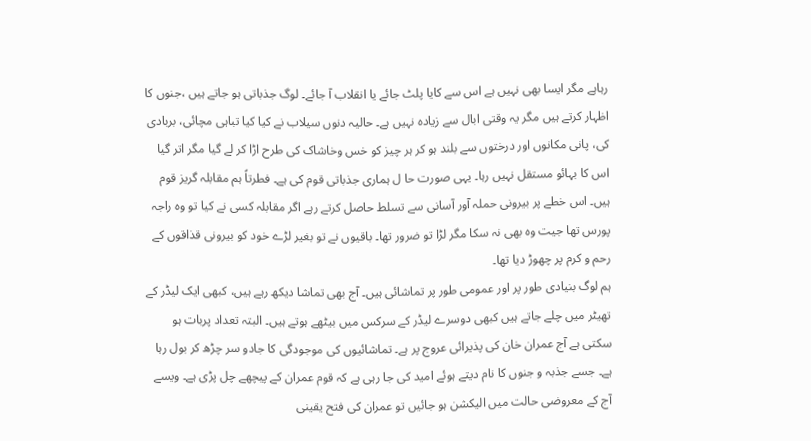رہاہے مگر ایسا بھی نہیں ہے اس سے کایا پلٹ جائے یا انقلاب آ جائے۔ لوگ جذباتی ہو جاتے ہیں ،جنوں کا اظہار کرتے ہیں مگر یہ وقتی ابال سے زیادہ نہیں ہے۔ حالیہ دنوں سیلاب نے کیا کیا تباہی مچائی، بربادی کی، پانی مکانوں اور درختوں سے بلند ہو کر ہر چیز کو خس وخاشاک کی طرح اڑا کر لے گیا مگر اتر گیا اس کا بہائو مستقل نہیں رہا۔ یہی صورت حا ل ہماری جذباتی قوم کی ہے۔ فطرتاً ہم مقابلہ گریز قوم ہیں۔ اس خطے پر بیرونی حملہ آور آسانی سے تسلط حاصل کرتے رہے اگر مقابلہ کسی نے کیا تو وہ راجہ پورس تھا جیت وہ بھی نہ سکا مگر لڑا تو ضرور تھا۔ باقیوں نے تو بغیر لڑے خود کو بیرونی قذاقوں کے رحم و کرم پر چھوڑ دیا تھا۔
ہم لوگ بنیادی طور پر اور عمومی طور پر تماشائی ہیں۔ آج بھی تماشا دیکھ رہے ہیں، کبھی ایک لیڈر کے تھیٹر میں چلے جاتے ہیں کبھی دوسرے لیڈر کے سرکس میں بیٹھے ہوتے ہیں۔ البتہ تعداد پربات ہو سکتی ہے آج عمران خان کی پذیرائی عروج پر ہے۔ تماشائیوں کی موجودگی کا جادو سر چڑھ کر بول رہا ہے۔ جسے جذبہ و جنوں کا نام دیتے ہوئے امید کی جا رہی ہے کہ قوم عمران کے پیچھے چل پڑی ہے۔ ویسے آج کے معروضی حالت میں الیکشن ہو جائیں تو عمران کی فتح یقینی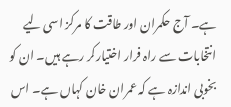ہے۔ آج حکمران اور طاقت کا مرکز اسی لیے انتخابات سے راہ فرار اختیارکر رہے ہیں۔ ان کو بخوبی اندازہ ہے کہ عمران خان کہاں ہے۔ اس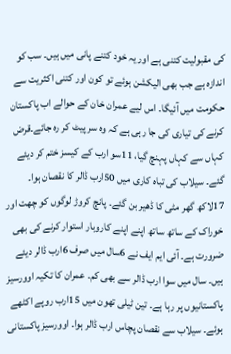کی مقبولیت کتنی ہے اور یہ خود کتنے پانی میں ہیں۔ سب کو اندازہ ہے جب بھی الیکشن ہوئے تو کون اور کتنی اکثریت سے حکومت میں آئیگا۔ اس لیے عمران خان کے حوالے اب پاکستان کرنے کی تیاری کی جا رہی ہے کہ وہ سر پیٹ کر رہ جائے۔قرض کہاں سے کہاں پہنچ گیا، 11سو ارب کے کیسز ختم کر دیئے گئے۔ سیلاب کی تباہ کاری میں 50ارب ڈالر کا نقصان ہوا۔ 17لاکھ گھر مٹی کا ڈھیر بن گئے۔ پانچ کروڑ لوگوں کو چھت اور خوراک کے ساتھ ساتھ اپنے اپنے کاروبار استوار کرنے کی بھی ضرورت ہے۔ آئی ایم ایف نے 6سال میں صرف 6ارب ڈالر دیئے ہیں۔ سال میں سوا ارب ڈالر سے بھی کم۔ عمران کا تکیہ اوورسیز پاکستانیوں پر رہا ہے۔ تین ٹیلی تھون میں 15ارب روپے اکٹھے ہوئے۔ سیلاب سے نقصان پچاس ارب ڈالر ہوا۔ اوورسیز پاکستانی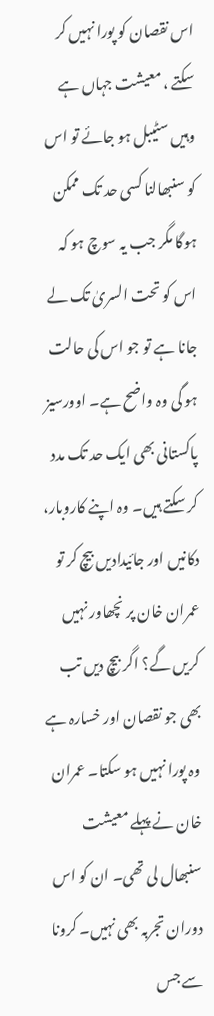اس نقصان کو پورا نہیں کر سکتے ، معیشت جہاں ہے وہیں سٹیبل ہو جائے تو اس کو سنبھالنا کسی حد تک ممکن ہوگا مگر جب یہ سوچ ہو کہ اس کو تحت السریٰ تک لے جانا ہے تو جو اس کی حالت ہو گی وہ واضح ہے۔ اوورسیز پاکستانی بھی ایک حد تک مدد کر سکتے ہیں۔ وہ اپنے کاروبار، دکانیں اور جائیدادیں بیچ کر تو عمران خان پر نچھاور نہیں کریں گے؟ اگر بیچ دیں تب بھی جو نقصان اور خسارہ ہے وہ پورا نہیں ہو سکتا۔ عمران خان نے پہلے معیشت سنبھال لی تھی۔ ان کو اس دوران تجربہ بھی نہیں۔ کرونا سے جس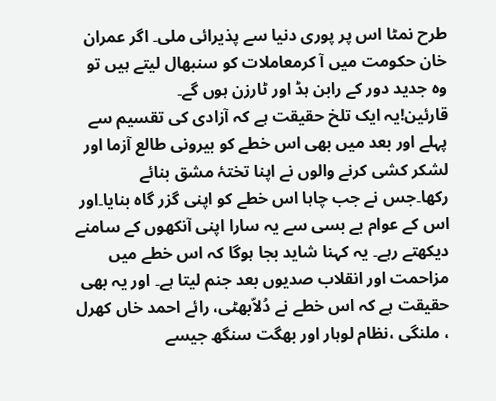طرح نمٹا اس پر پوری دنیا سے پذیرائی ملی۔ اگر عمران خان حکومت میں آ کرمعاملات کو سنبھال لیتے ہیں تو وہ جدید دور کے رابن ہڈ اور ٹارزن ہوں گے۔
قارئین!یہ ایک تلخ حقیقت ہے کہ آزادی کی تقسیم سے پہلے اور بعد میں بھی اس خطے کو بیرونی طالع آزما اور لشکر کشی کرنے والوں نے اپنا تختۂ مشق بنائے رکھا۔جس نے جب چاہا اس خطے کو اپنی گزر گاہ بنایا۔اور اس کے عوام بے بسی سے یہ سارا اپنی آنکھوں کے سامنے دیکھتے رہے۔ یہ کہنا شاید بجا ہوگا کہ اس خطے میں مزاحمت اور انقلاب صدیوں بعد جنم لیتا ہے۔ اور یہ بھی حقیقت ہے کہ اس خطے نے دُلاّبھٹی، رائے احمد خاں کھرل ، ملنگی ،نظام لوہار اور بھگت سنگھ جیسے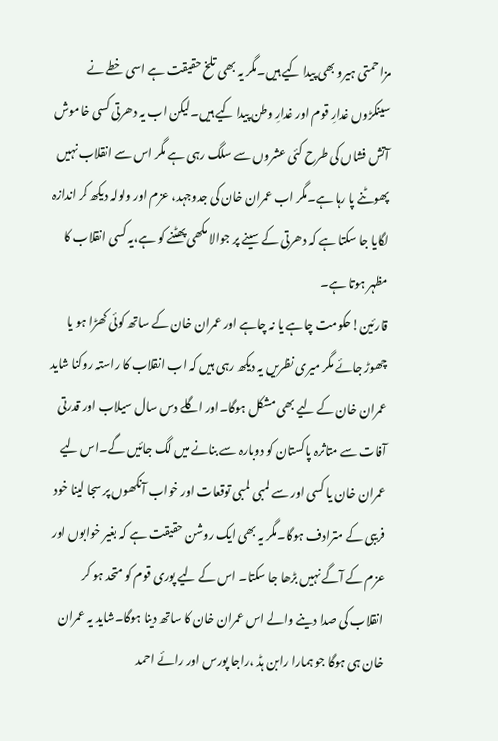مزاحمتی ہیرو بھی پیدا کیے ہیں۔مگر یہ بھی تلخ حقیقت ہے اسی خطے نے سینکڑوں غدارِ قوم اور غدارِ وطن پیدا کیے ہیں۔لیکن اب یہ دھرتی کسی خاموش آتش فشاں کی طرح کئی عشروں سے سلگ رہی ہے مگر اس سے انقلاب نہیں پھوٹنے پا رہا ہے۔مگر اب عمران خان کی جدوجہد، عزم اور ولولہ دیکھ کر اندازہ لگایا جا سکتا ہے کہ دھرتی کے سینے پر جوالا مکھی پھٹنے کو ہے،یہ کسی انقلاب کا مظہر ہوتا ہے۔
قارئین!حکومت چاہے یا نہ چاہے اور عمران خان کے ساتھ کوئی کھڑا ہو یا چھوڑ جائے مگر میری نظریں یہ دیکھ رہی ہیں کہ اب انقلاب کا راستہ روکنا شاید عمران خان کے لیے بھی مشکل ہوگا۔اور اگلے دس سال سیلاب اور قدرتی آفات سے متاثرہ پاکستان کو دوبارہ سے بنانے میں لگ جائیں گے۔اس لیے عمران خان یا کسی اور سے لمبی لمبی توقعات اور خواب آنکھوں پر سجا لینا خود فریبی کے مترادف ہوگا۔مگر یہ بھی ایک روشن حقیقت ہے کہ بغیر خوابوں اور عزم کے آگے نہیں بڑھا جا سکتا۔ اس کے لیے پوری قوم کو متحد ہو کر انقلاب کی صدا دینے والے اس عمران خان کا ساتھ دینا ہوگا۔شاید یہ عمران خان ہی ہوگا جو ہمارا رابن ہڈ ،راجا پورس اور رائے احمد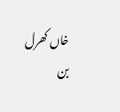خاں کھرل بن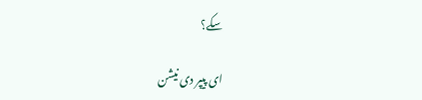سکے؟

ای پیپر دی نیشن